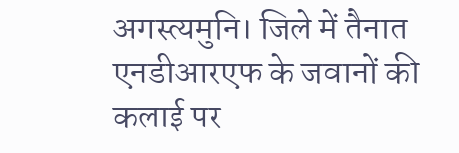अगस्त्यमुनि। जिले में तैनात एनडीआरएफ के जवानों की कलाई पर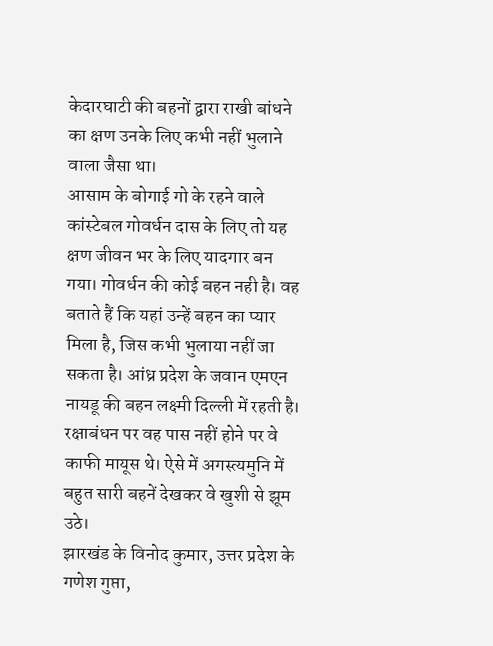केदारघाटी की बहनों द्वारा राखी बांधने का क्षण उनके लिए कभी नहीं भुलाने वाला जैसा था।
आसाम के बोगाई गो के रहने वाले कांस्टेबल गोवर्धन दास के लिए तो यह क्षण जीवन भर के लिए यादगार बन गया। गोवर्धन की कोई बहन नही है। वह बताते हैं कि यहां उन्हें बहन का प्यार मिला है, जिस कभी भुलाया नहीं जा सकता है। आंध्र प्रदेश के जवान एमएन नायडू की बहन लक्ष्मी दिल्ली में रहती है। रक्षाबंधन पर वह पास नहीं होने पर वे काफी मायूस थे। ऐसे में अगस्त्यमुनि में बहुत सारी बहनें देखकर वे खुशी से झूम उठे।
झारखंड के विनोद कुमार, उत्तर प्रदेश के गणेश गुप्ता,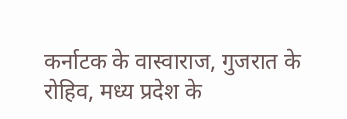कर्नाटक के वास्वाराज, गुजरात के रोहिव, मध्य प्रदेश के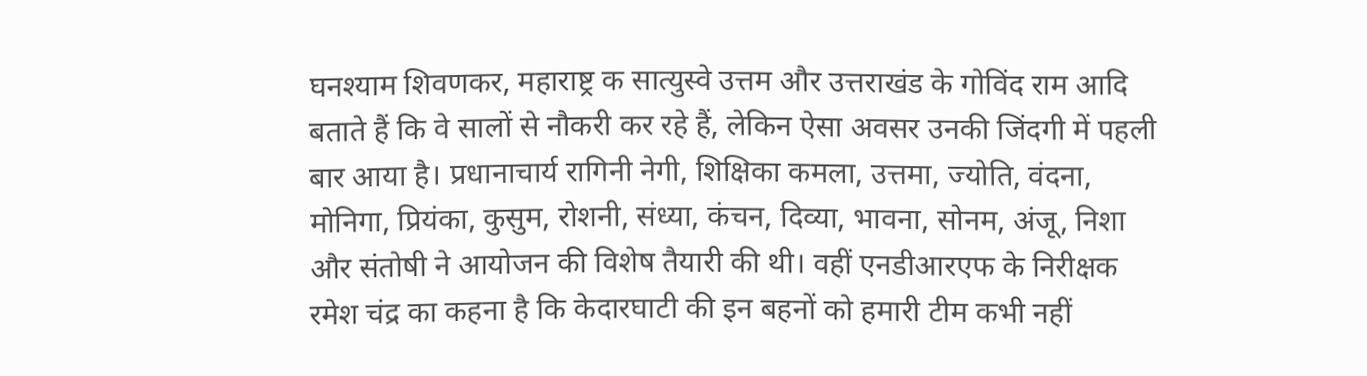घनश्याम शिवणकर, महाराष्ट्र क सात्युस्वे उत्तम और उत्तराखंड के गोविंद राम आदि बताते हैं कि वे सालों से नौकरी कर रहे हैं, लेकिन ऐसा अवसर उनकी जिंदगी में पहली बार आया है। प्रधानाचार्य रागिनी नेगी, शिक्षिका कमला, उत्तमा, ज्योति, वंदना, मोनिगा, प्रियंका, कुसुम, रोशनी, संध्या, कंचन, दिव्या, भावना, सोनम, अंजू, निशा और संतोषी ने आयोजन की विशेष तैयारी की थी। वहीं एनडीआरएफ के निरीक्षक रमेश चंद्र का कहना है कि केदारघाटी की इन बहनों को हमारी टीम कभी नहीं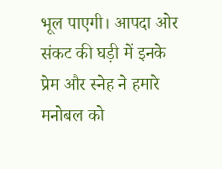भूल पाएगी। आपदा ओर संकट की घड़ी में इनके प्रेम और स्नेह ने हमारे मनोबल को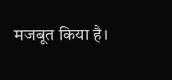मजबूत किया है।